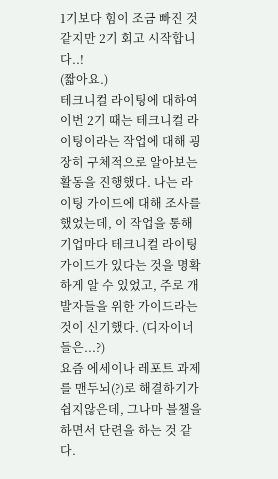1기보다 힘이 조금 빠진 것 같지만 2기 회고 시작합니다..!
(짧아요.)
테크니컬 라이팅에 대하여
이번 2기 때는 테크니컬 라이팅이라는 작업에 대해 굉장히 구체적으로 알아보는 활동을 진행했다. 나는 라이팅 가이드에 대해 조사를 했었는데, 이 작업을 통해 기업마다 테크니컬 라이팅 가이드가 있다는 것을 명확하게 알 수 있었고, 주로 개발자들을 위한 가이드라는 것이 신기했다. (디자이너들은...?)
요즘 에세이나 레포트 과제를 맨두뇌(?)로 해결하기가 쉽지않은데, 그나마 블챌을 하면서 단련을 하는 것 같다.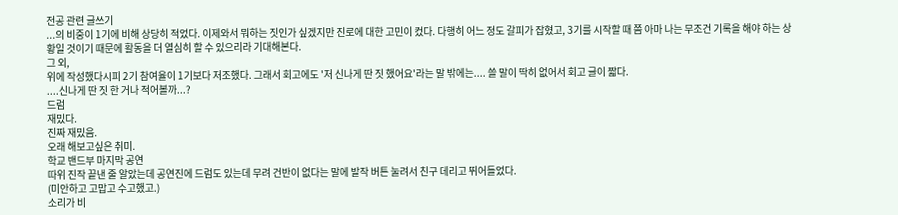전공 관련 글쓰기
...의 비중이 1기에 비해 상당히 적었다. 이제와서 뭐하는 짓인가 싶겠지만 진로에 대한 고민이 컸다. 다행히 어느 정도 갈피가 잡혔고, 3기를 시작할 때 쯤 아마 나는 무조건 기록을 해야 하는 상황일 것이기 때문에 활동을 더 열심히 할 수 있으리라 기대해본다.
그 외,
위에 작성했다시피 2기 참여율이 1기보다 저조했다. 그래서 회고에도 '저 신나게 딴 짓 했어요'라는 말 밖에는.... 쓸 말이 딱히 없어서 회고 글이 짧다.
....신나게 딴 짓 한 거나 적어볼까...?
드럼
재밌다.
진짜 재밌음.
오래 해보고싶은 취미.
학교 밴드부 마지막 공연
따위 진작 끝낸 줄 알았는데 공연진에 드럼도 있는데 무려 건반이 없다는 말에 발작 버튼 눌려서 친구 데리고 뛰어들었다.
(미안하고 고맙고 수고했고.)
소리가 비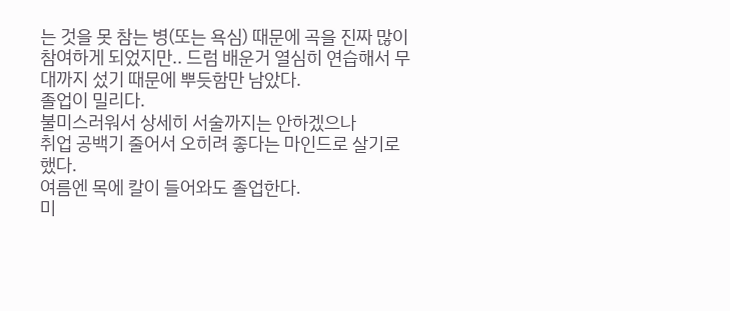는 것을 못 참는 병(또는 욕심) 때문에 곡을 진짜 많이 참여하게 되었지만.. 드럼 배운거 열심히 연습해서 무대까지 섰기 때문에 뿌듯함만 남았다.
졸업이 밀리다.
불미스러워서 상세히 서술까지는 안하겠으나
취업 공백기 줄어서 오히려 좋다는 마인드로 살기로 했다.
여름엔 목에 칼이 들어와도 졸업한다.
미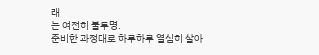래
는 여전히 불투명.
준비한 과정대로 하루하루 열심히 살아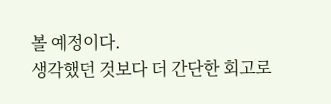볼 예정이다.
생각했던 것보다 더 간단한 회고로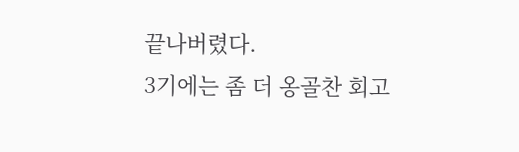끝나버렸다.
3기에는 좀 더 옹골찬 회고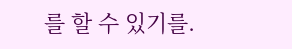를 할 수 있기를.